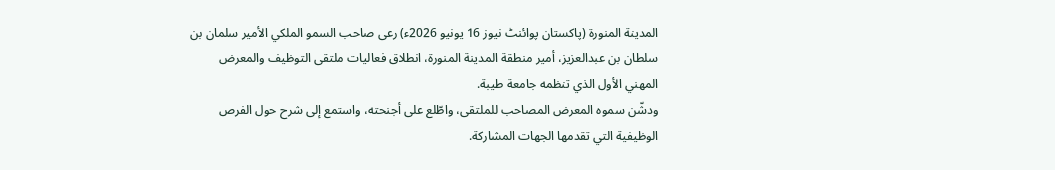المدينة المنورة (پاکستان پوائنٹ نیوز 16 يونيو 2026ء) رعى صاحب السمو الملكي الأمير سلمان بن سلطان بن عبدالعزيز، أمير منطقة المدينة المنورة، انطلاق فعاليات ملتقى التوظيف والمعرض المهني الأول الذي تنظمه جامعة طيبة.
ودشّن سموه المعرض المصاحب للملتقى، واطّلع على أجنحته، واستمع إلى شرح حول الفرص الوظيفية التي تقدمها الجهات المشاركة.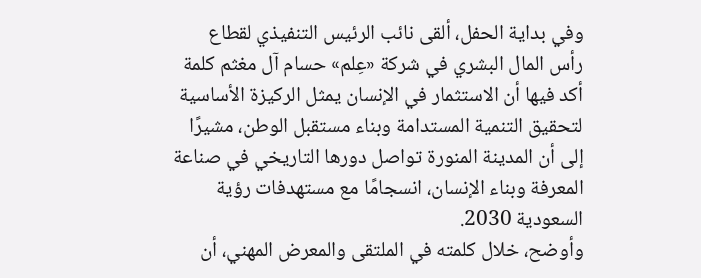وفي بداية الحفل، ألقى نائب الرئيس التنفيذي لقطاع رأس المال البشري في شركة «عِلم» حسام آل مغثم كلمة أكد فيها أن الاستثمار في الإنسان يمثل الركيزة الأساسية لتحقيق التنمية المستدامة وبناء مستقبل الوطن، مشيرًا إلى أن المدينة المنورة تواصل دورها التاريخي في صناعة المعرفة وبناء الإنسان، انسجامًا مع مستهدفات رؤية السعودية 2030.
وأوضح، خلال كلمته في الملتقى والمعرض المهني، أن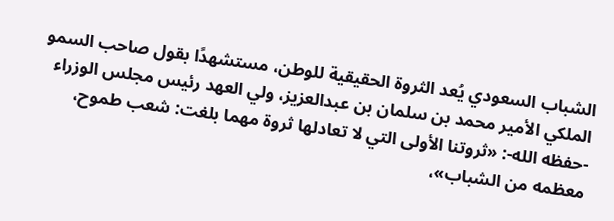الشباب السعودي يُعد الثروة الحقيقية للوطن، مستشهدًا بقول صاحب السمو الملكي الأمير محمد بن سلمان بن عبدالعزيز، ولي العهد رئيس مجلس الوزراء -حفظه الله-: «ثروتنا الأولى التي لا تعادلها ثروة مهما بلغت: شعب طموح، معظمه من الشباب»،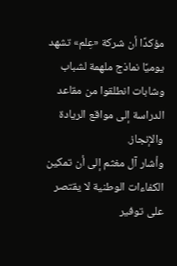مؤكدًا أن شركة «عِلم» تشهد يوميًا نماذج ملهمة لشباب وشابات انطلقوا من مقاعد الدراسة إلى مواقع الريادة والإنجاز.
وأشار آل مغثم إلى أن تمكين الكفاءات الوطنية لا يقتصر على توفير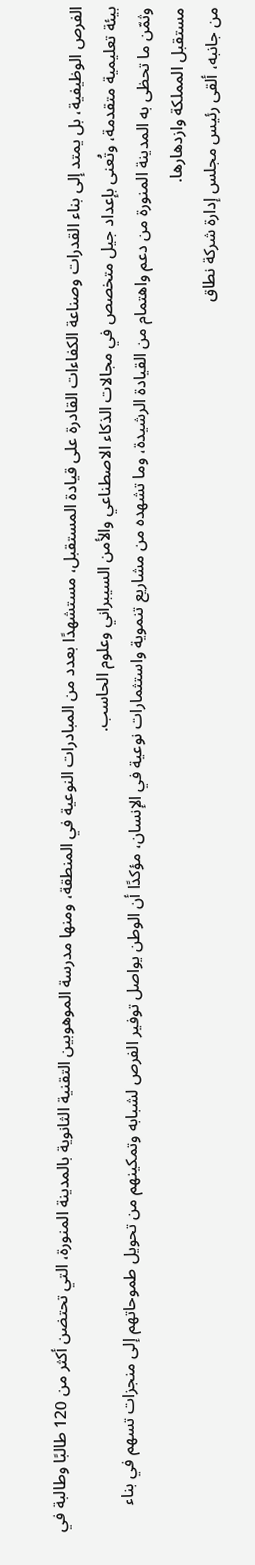الفرص الوظيفية، بل يمتد إلى بناء القدرات وصناعة الكفاءات القادرة على قيادة المستقبل، مستشهدًا بعدد من المبادرات النوعية في المنطقة، ومنها مدرسة الموهوبين التقنية الثانوية بالمدينة المنورة، التي تحتضن أكثر من 120 طالبًا وطالبة في بيئة تعليمية متقدمة، وتُعنى بإعداد جيل متخصص في مجالات الذكاء الاصطناعي والأمن السيبراني وعلوم الحاسب.
وثمّن ما تحظى به المدينة المنورة من دعم واهتمام من القيادة الرشيدة، وما تشهده من مشاريع تنموية واستثمارات نوعية في الإنسان، مؤكدًا أن الوطن يواصل توفير الفرص لشبابه وتمكينهم من تحويل طموحاتهم إلى منجزات تسهم في بناء مستقبل المملكة وازدهارها.
من جانبه، ألقى رئيس مجلس إدارة شركة نطاق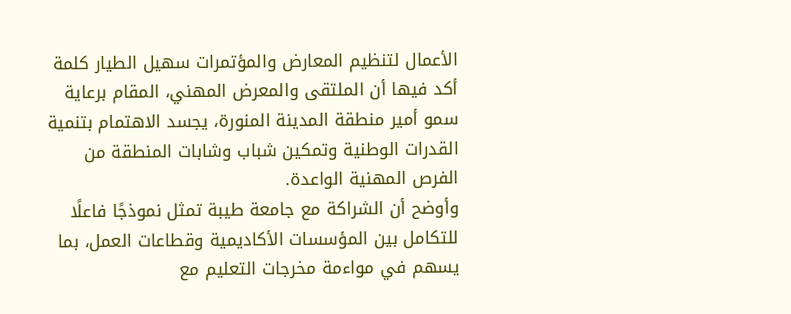الأعمال لتنظيم المعارض والمؤتمرات سهيل الطيار كلمة أكد فيها أن الملتقى والمعرض المهني، المقام برعاية سمو أمير منطقة المدينة المنورة، يجسد الاهتمام بتنمية القدرات الوطنية وتمكين شباب وشابات المنطقة من الفرص المهنية الواعدة.
وأوضح أن الشراكة مع جامعة طيبة تمثل نموذجًا فاعلًا للتكامل بين المؤسسات الأكاديمية وقطاعات العمل، بما يسهم في مواءمة مخرجات التعليم مع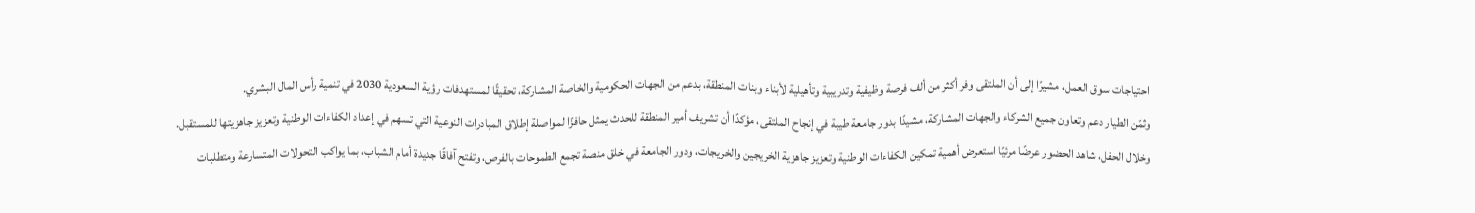احتياجات سوق العمل، مشيرًا إلى أن الملتقى وفر أكثر من ألف فرصة وظيفية وتدريبية وتأهيلية لأبناء وبنات المنطقة، بدعم من الجهات الحكومية والخاصة المشاركة، تحقيقًا لمستهدفات رؤية السعودية 2030 في تنمية رأس المال البشري.
وثمّن الطيار دعم وتعاون جميع الشركاء والجهات المشاركة، مشيدًا بدور جامعة طيبة في إنجاح الملتقى، مؤكدًا أن تشريف أمير المنطقة للحدث يمثل حافزًا لمواصلة إطلاق المبادرات النوعية التي تسهم في إعداد الكفاءات الوطنية وتعزيز جاهزيتها للمستقبل.
وخلال الحفل، شاهد الحضور عرضًا مرئيًا استعرض أهمية تمكين الكفاءات الوطنية وتعزيز جاهزية الخريجين والخريجات، ودور الجامعة في خلق منصة تجمع الطموحات بالفرص، وتفتح آفاقًا جديدة أمام الشباب، بما يواكب التحولات المتسارعة ومتطلبات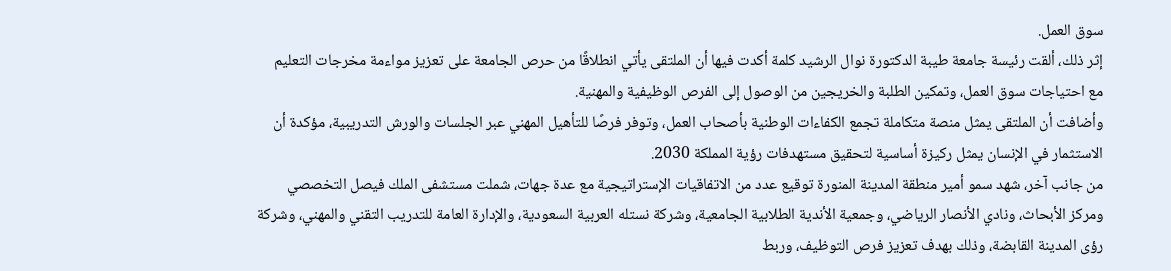سوق العمل.
إثر ذلك، ألقت رئيسة جامعة طيبة الدكتورة نوال الرشيد كلمة أكدت فيها أن الملتقى يأتي انطلاقًا من حرص الجامعة على تعزيز مواءمة مخرجات التعليم مع احتياجات سوق العمل، وتمكين الطلبة والخريجين من الوصول إلى الفرص الوظيفية والمهنية.
وأضافت أن الملتقى يمثل منصة متكاملة تجمع الكفاءات الوطنية بأصحاب العمل، وتوفر فرصًا للتأهيل المهني عبر الجلسات والورش التدريبية، مؤكدة أن الاستثمار في الإنسان يمثل ركيزة أساسية لتحقيق مستهدفات رؤية المملكة 2030.
من جانب آخر، شهد سمو أمير منطقة المدينة المنورة توقيع عدد من الاتفاقيات الإستراتيجية مع عدة جهات، شملت مستشفى الملك فيصل التخصصي ومركز الأبحاث، ونادي الأنصار الرياضي، وجمعية الأندية الطلابية الجامعية، وشركة نستله العربية السعودية، والإدارة العامة للتدريب التقني والمهني، وشركة رؤى المدينة القابضة، وذلك بهدف تعزيز فرص التوظيف، وربط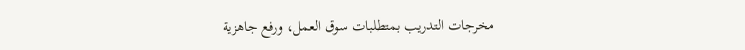مخرجات التدريب بمتطلبات سوق العمل، ورفع جاهزية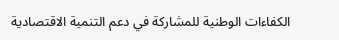الكفاءات الوطنية للمشاركة في دعم التنمية الاقتصادية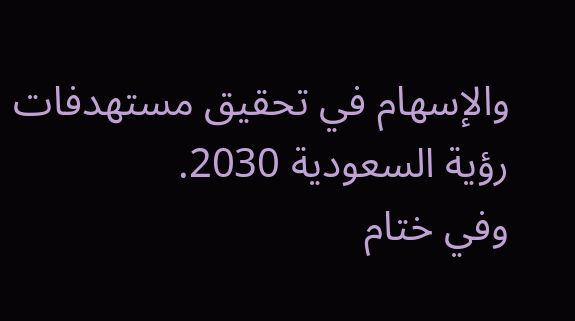والإسهام في تحقيق مستهدفات رؤية السعودية 2030.
وفي ختام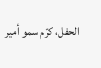الحفل، كرّم سمو أمير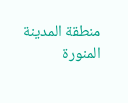منطقة المدينة المنورة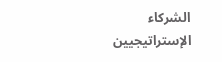الشركاء الإستراتيجيين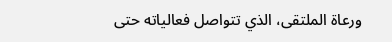ورعاة الملتقى، الذي تتواصل فعالياته حتى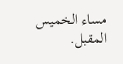مساء الخميس المقبل.